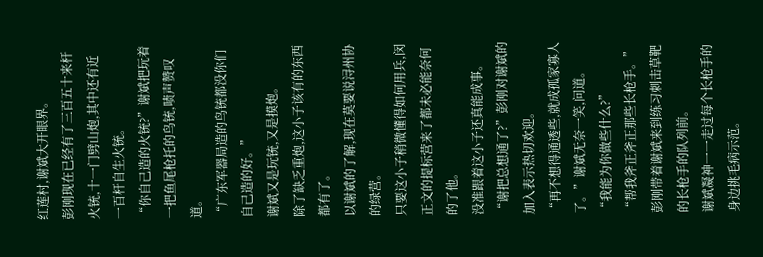红莲村,谢斌大开眼界。
彭刚现在已经有了三百五十来杆火铳,十一门劈山炮,其中还有近一百杆自生火铳。
“你自己造的火铳?”谢斌把玩着一把鱼尾枪托的鸟铳,啧声赞叹道。
“广东军器局造的鸟铳都没你们自己造的好。”
谢斌又是玩铳,又是摸炮。
除了缺乏重炮,这小子该有的东西都有了。
以谢斌的了解,现在莫要说浔州协的绿营。
只要这小子稍微懂得如何用兵,闵正文的提标营来了都未必能奈何的了他。
没准跟着这小子还真能成事。
“谢把总想通了?”彭刚对谢斌的加入表示热切欢迎。
“再不想得通透些,就成孤家寡人了。”谢斌无奈一笑,问道。
“我能为你做些什么?”
“帮我斧正斧正那些长枪手。”彭刚带着谢斌来到练习刺击草靶的长枪手的队列前。
谢斌凝神一一走过每个长枪手的身边挑毛病示范。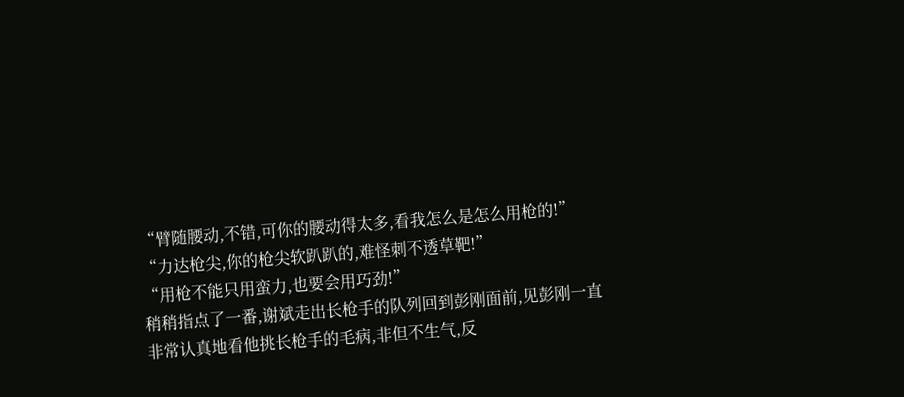“臂随腰动,不错,可你的腰动得太多,看我怎么是怎么用枪的!”
“力达枪尖,你的枪尖软趴趴的,难怪刺不透草靶!”
“用枪不能只用蛮力,也要会用巧劲!”
稍稍指点了一番,谢斌走出长枪手的队列回到彭刚面前,见彭刚一直非常认真地看他挑长枪手的毛病,非但不生气,反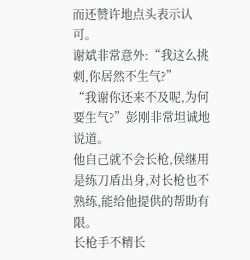而还赞许地点头表示认可。
谢斌非常意外:“我这么挑刺,你居然不生气?”
“我谢你还来不及呢,为何要生气?”彭刚非常坦诚地说道。
他自己就不会长枪,侯继用是练刀盾出身,对长枪也不熟练,能给他提供的帮助有限。
长枪手不精长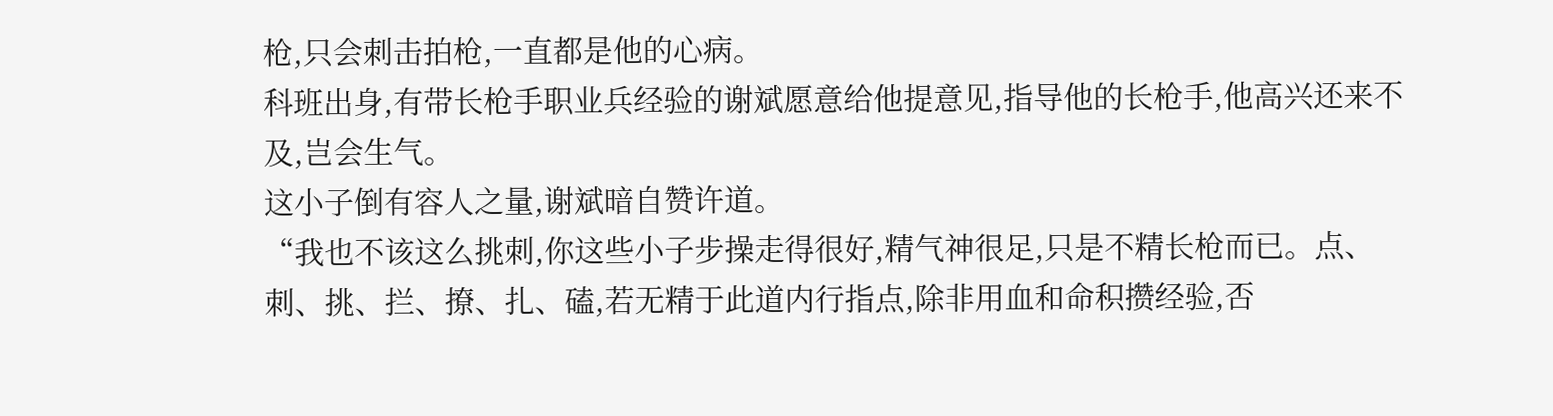枪,只会刺击拍枪,一直都是他的心病。
科班出身,有带长枪手职业兵经验的谢斌愿意给他提意见,指导他的长枪手,他高兴还来不及,岂会生气。
这小子倒有容人之量,谢斌暗自赞许道。
“我也不该这么挑刺,你这些小子步操走得很好,精气神很足,只是不精长枪而已。点、刺、挑、拦、撩、扎、磕,若无精于此道内行指点,除非用血和命积攒经验,否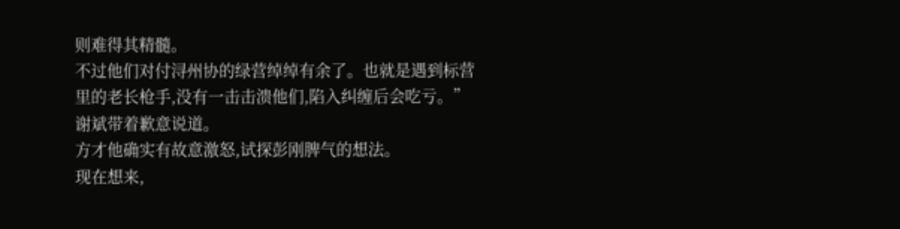则难得其精髓。
不过他们对付浔州协的绿营绰绰有余了。也就是遇到标营里的老长枪手,没有一击击溃他们,陷入纠缠后会吃亏。”谢斌带着歉意说道。
方才他确实有故意激怒,试探彭刚脾气的想法。
现在想来,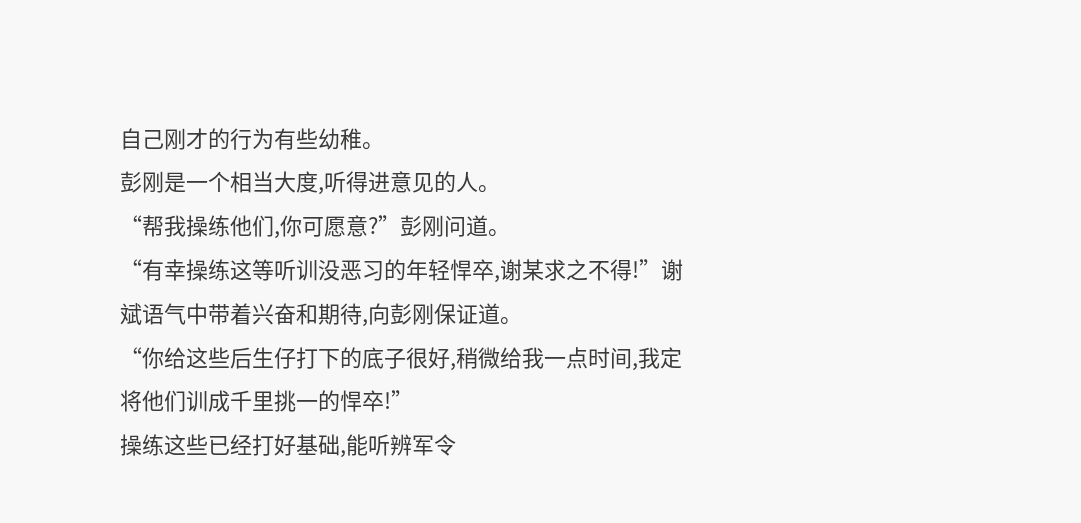自己刚才的行为有些幼稚。
彭刚是一个相当大度,听得进意见的人。
“帮我操练他们,你可愿意?”彭刚问道。
“有幸操练这等听训没恶习的年轻悍卒,谢某求之不得!”谢斌语气中带着兴奋和期待,向彭刚保证道。
“你给这些后生仔打下的底子很好,稍微给我一点时间,我定将他们训成千里挑一的悍卒!”
操练这些已经打好基础,能听辨军令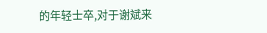的年轻士卒,对于谢斌来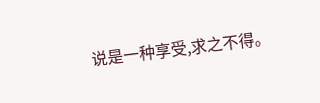说是一种享受,求之不得。